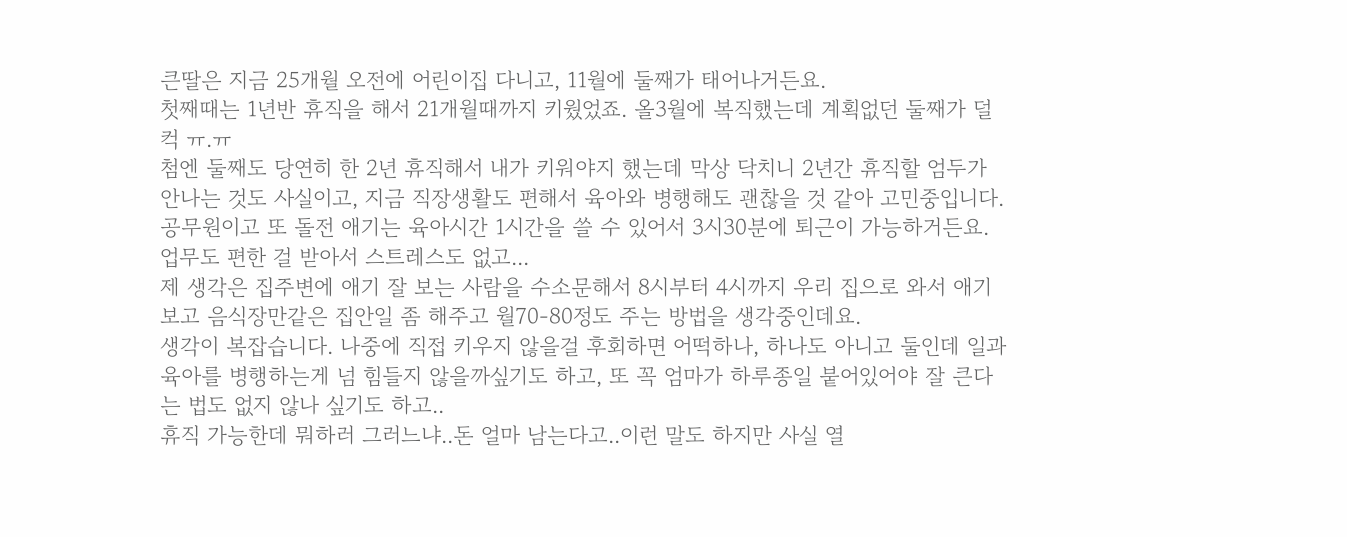큰딸은 지금 25개월 오전에 어린이집 다니고, 11월에 둘째가 태어나거든요.
첫째때는 1년반 휴직을 해서 21개월때까지 키웠었죠. 올3월에 복직했는데 계획없던 둘째가 덜컥 ㅠ.ㅠ
첨엔 둘째도 당연히 한 2년 휴직해서 내가 키워야지 했는데 막상 닥치니 2년간 휴직할 엄두가 안나는 것도 사실이고, 지금 직장생활도 편해서 육아와 병행해도 괜찮을 것 같아 고민중입니다.
공무원이고 또 돌전 애기는 육아시간 1시간을 쓸 수 있어서 3시30분에 퇴근이 가능하거든요. 업무도 편한 걸 받아서 스트레스도 없고...
제 생각은 집주변에 애기 잘 보는 사람을 수소문해서 8시부터 4시까지 우리 집으로 와서 애기보고 음식장만같은 집안일 좀 해주고 월70-80정도 주는 방법을 생각중인데요.
생각이 복잡습니다. 나중에 직접 키우지 않을걸 후회하면 어떡하나, 하나도 아니고 둘인데 일과 육아를 병행하는게 넘 힘들지 않을까싶기도 하고, 또 꼭 엄마가 하루종일 붙어있어야 잘 큰다는 법도 없지 않나 싶기도 하고..
휴직 가능한데 뭐하러 그러느냐..돈 얼마 남는다고..이런 말도 하지만 사실 열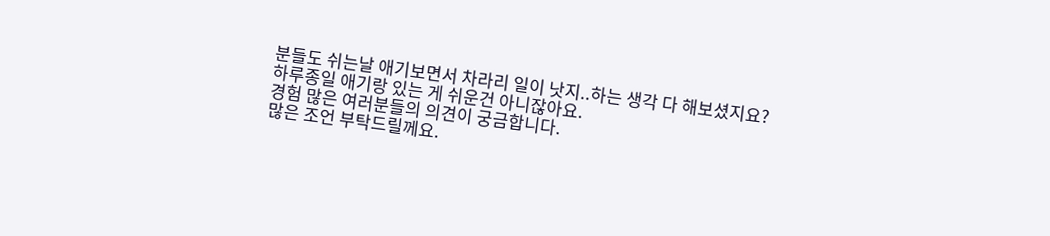분들도 쉬는날 애기보면서 차라리 일이 낫지..하는 생각 다 해보셨지요?
하루종일 애기랑 있는 게 쉬운건 아니잖아요.
경험 많은 여러분들의 의견이 궁금합니다.
많은 조언 부탁드릴께요.